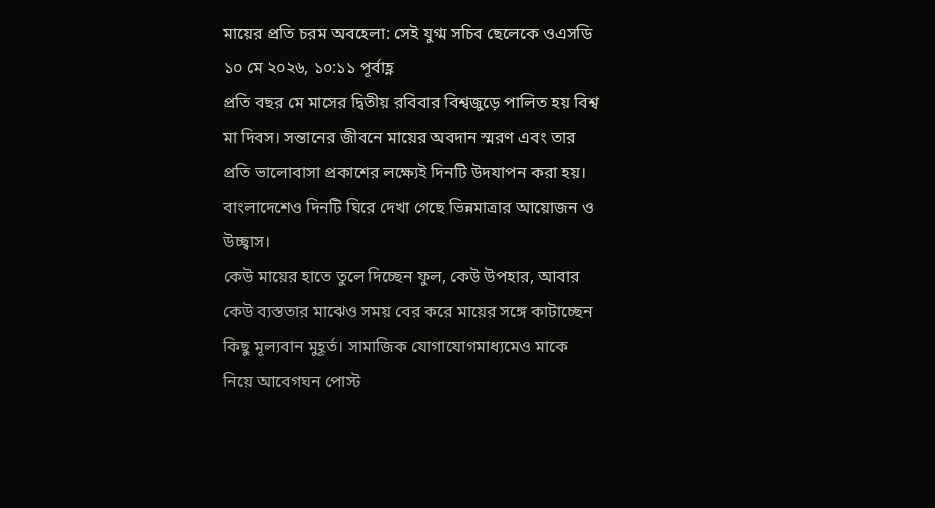মায়ের প্রতি চরম অবহেলা: সেই যুগ্ম সচিব ছেলেকে ওএসডি
১০ মে ২০২৬, ১০:১১ পূর্বাহ্ণ
প্রতি বছর মে মাসের দ্বিতীয় রবিবার বিশ্বজুড়ে পালিত হয় বিশ্ব মা দিবস। সন্তানের জীবনে মায়ের অবদান স্মরণ এবং তার প্রতি ভালোবাসা প্রকাশের লক্ষ্যেই দিনটি উদযাপন করা হয়। বাংলাদেশেও দিনটি ঘিরে দেখা গেছে ভিন্নমাত্রার আয়োজন ও উচ্ছ্বাস।
কেউ মায়ের হাতে তুলে দিচ্ছেন ফুল, কেউ উপহার, আবার কেউ ব্যস্ততার মাঝেও সময় বের করে মায়ের সঙ্গে কাটাচ্ছেন কিছু মূল্যবান মুহূর্ত। সামাজিক যোগাযোগমাধ্যমেও মাকে নিয়ে আবেগঘন পোস্ট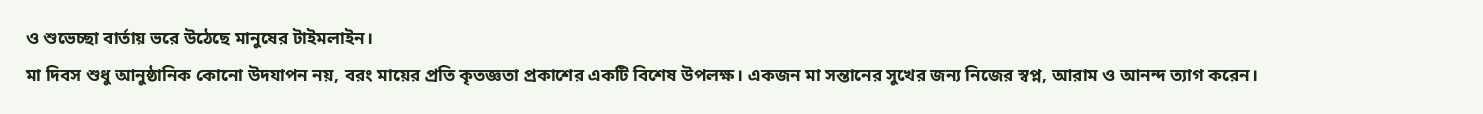ও শুভেচ্ছা বার্তায় ভরে উঠেছে মানুষের টাইমলাইন।
মা দিবস শুধু আনুষ্ঠানিক কোনো উদযাপন নয়, বরং মায়ের প্রতি কৃতজ্ঞতা প্রকাশের একটি বিশেষ উপলক্ষ। একজন মা সন্তানের সুখের জন্য নিজের স্বপ্ন, আরাম ও আনন্দ ত্যাগ করেন।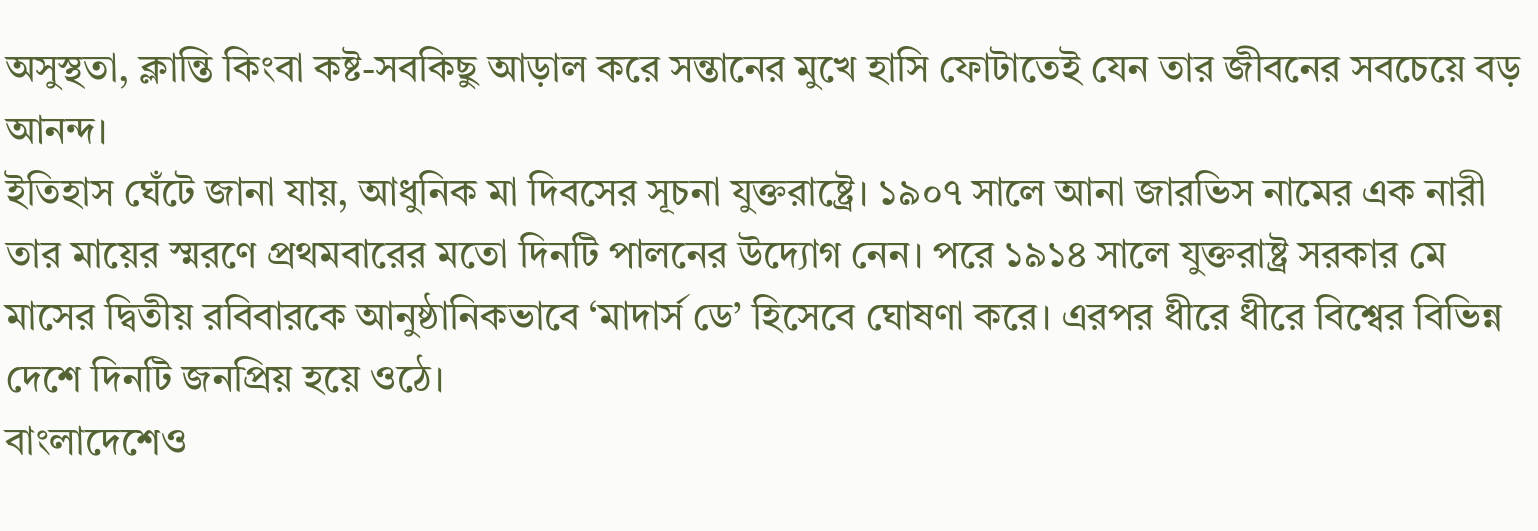অসুস্থতা, ক্লান্তি কিংবা কষ্ট-সবকিছু আড়াল করে সন্তানের মুখে হাসি ফোটাতেই যেন তার জীবনের সবচেয়ে বড় আনন্দ।
ইতিহাস ঘেঁটে জানা যায়, আধুনিক মা দিবসের সূচনা যুক্তরাষ্ট্রে। ১৯০৭ সালে আনা জারভিস নামের এক নারী তার মায়ের স্মরণে প্রথমবারের মতো দিনটি পালনের উদ্যোগ নেন। পরে ১৯১৪ সালে যুক্তরাষ্ট্র সরকার মে মাসের দ্বিতীয় রবিবারকে আনুষ্ঠানিকভাবে ‘মাদার্স ডে’ হিসেবে ঘোষণা করে। এরপর ধীরে ধীরে বিশ্বের বিভিন্ন দেশে দিনটি জনপ্রিয় হয়ে ওঠে।
বাংলাদেশেও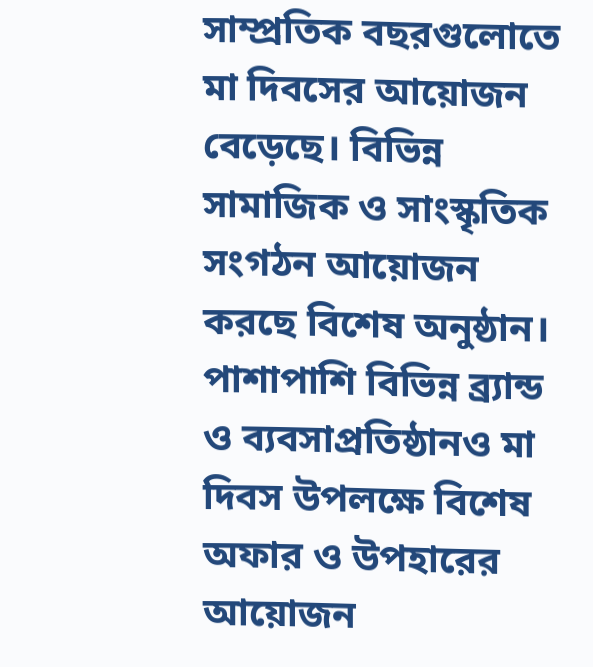সাম্প্রতিক বছরগুলোতে মা দিবসের আয়োজন বেড়েছে। বিভিন্ন সামাজিক ও সাংস্কৃতিক সংগঠন আয়োজন করছে বিশেষ অনুষ্ঠান। পাশাপাশি বিভিন্ন ব্র্যান্ড ও ব্যবসাপ্রতিষ্ঠানও মা দিবস উপলক্ষে বিশেষ অফার ও উপহারের আয়োজন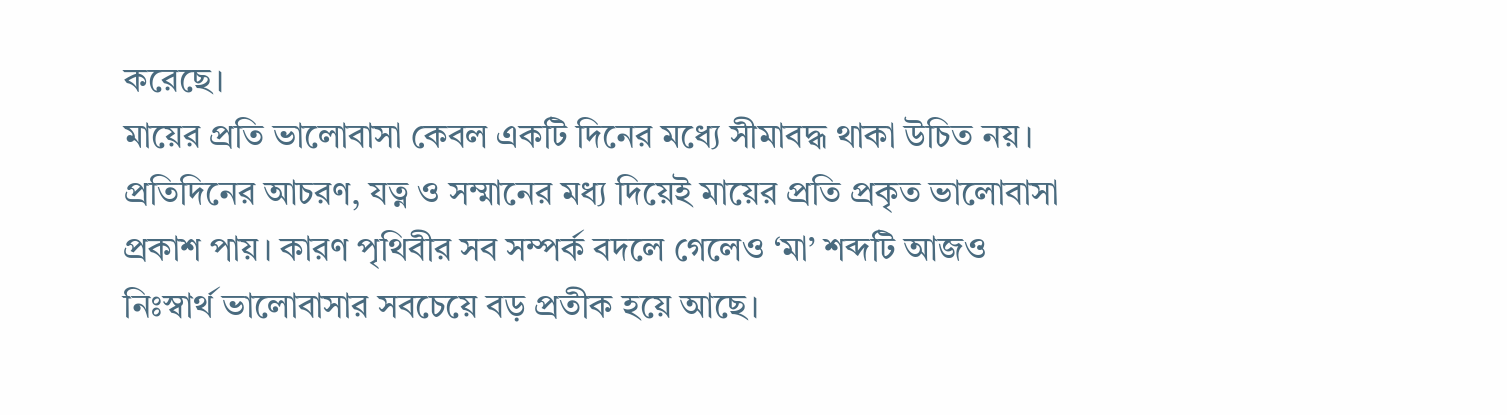করেছে।
মায়ের প্রতি ভালোবাসা কেবল একটি দিনের মধ্যে সীমাবদ্ধ থাকা উচিত নয়। প্রতিদিনের আচরণ, যত্ন ও সম্মানের মধ্য দিয়েই মায়ের প্রতি প্রকৃত ভালোবাসা প্রকাশ পায়। কারণ পৃথিবীর সব সম্পর্ক বদলে গেলেও ‘মা’ শব্দটি আজও নিঃস্বার্থ ভালোবাসার সবচেয়ে বড় প্রতীক হয়ে আছে।